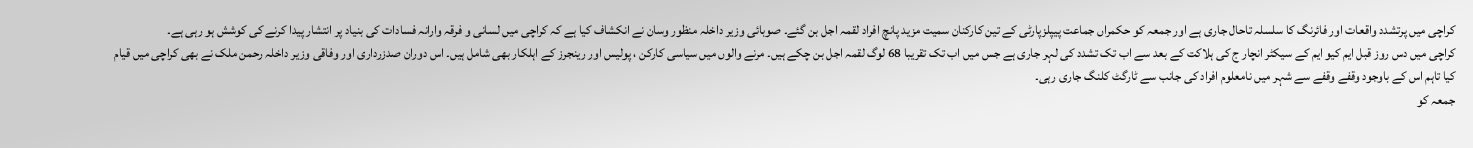کراچی میں پرتشدد واقعات اور فائرنگ کا سلسلہ تاحال جاری ہے اور جمعہ کو حکمراں جماعت پیپلزپارٹی کے تین کارکنان سمیت مزید پانچ افراد لقمہ اجل بن گئے۔ صوبائی وزیر داخلہ منظور وسان نے انکشاف کیا ہے کہ کراچی میں لسانی و فرقہ وارانہ فسادات کی بنیاد پر انتشار پیدا کرنے کی کوشش ہو رہی ہے۔
کراچی میں دس روز قبل ایم کیو ایم کے سیکٹر انچار ج کی ہلاکت کے بعد سے اب تک تشدد کی لہر جاری ہے جس میں اب تک تقریبا 68 لوگ لقمہ اجل بن چکے ہیں۔ مرنے والوں میں سیاسی کارکن ، پولیس اور رینجرز کے اہلکار بھی شامل ہیں۔ اس دوران صدزرداری اور وفاقی وزیر داخلہ رحمن ملک نے بھی کراچی میں قیام کیا تاہم اس کے باوجود وقفے وقفے سے شہر میں نامعلوم افراد کی جانب سے ٹارگٹ کلنگ جاری رہی۔
جمعہ کو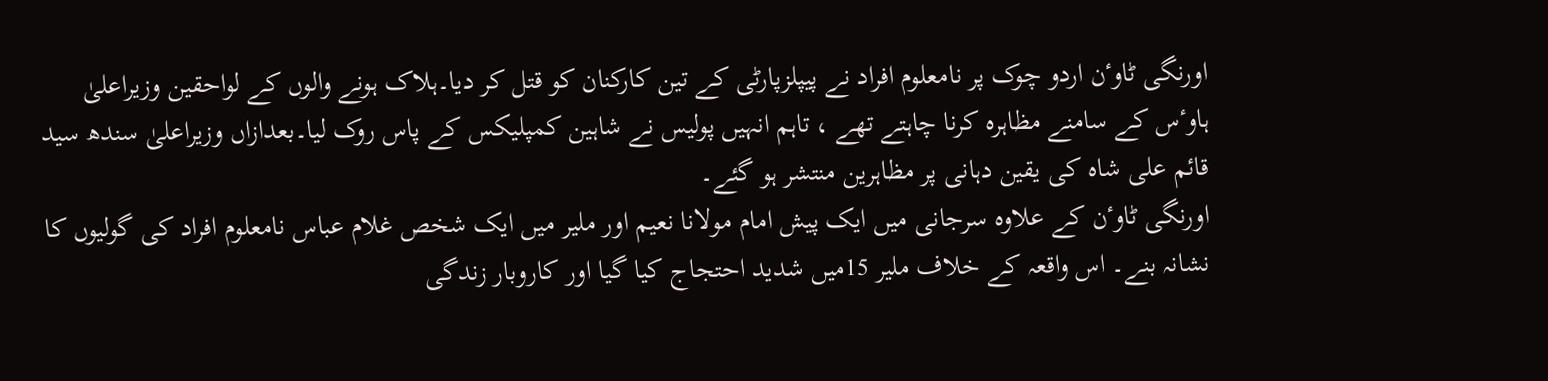اورنگی ٹاوٴن اردو چوک پر نامعلوم افراد نے پیپلزپارٹی کے تین کارکنان کو قتل کر دیا۔ہلاک ہونے والوں کے لواحقین وزیراعلیٰ ہاوٴس کے سامنے مظاہرہ کرنا چاہتے تھے ، تاہم انہیں پولیس نے شاہین کمپلیکس کے پاس روک لیا۔بعدازاں وزیراعلیٰ سندھ سید قائم علی شاہ کی یقین دہانی پر مظاہرین منتشر ہو گئے۔
اورنگی ٹاوٴن کے علاوہ سرجانی میں ایک پیش امام مولانا نعیم اور ملیر میں ایک شخص غلام عباس نامعلوم افراد کی گولیوں کا نشانہ بنے۔ اس واقعہ کے خلاف ملیر 15میں شدید احتجاج کیا گیا اور کاروبار زندگی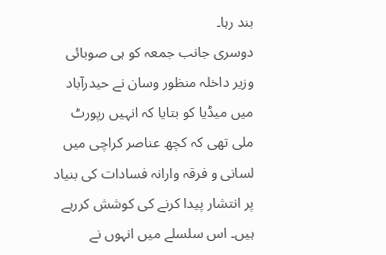بند رہا۔
دوسری جانب جمعہ کو ہی صوبائی وزیر داخلہ منظور وسان نے حیدرآباد میں میڈیا کو بتایا کہ انہیں رپورٹ ملی تھی کہ کچھ عناصر کراچی میں لسانی و فرقہ وارانہ فسادات کی بنیاد پر انتشار پیدا کرنے کی کوشش کررہے ہیں۔ اس سلسلے میں انہوں نے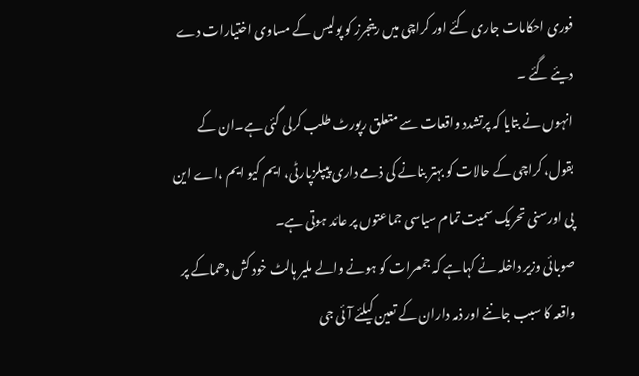فوری احکامات جاری کئے اور کراچی میں رینجرز کو پولیس کے مساوی اختیارات دے دیئے گئے ۔
انہوں نے بتایا کہ پرتشدد واقعات سے متعلق رپورٹ طلب کرلی گئی ہے۔ان کے بقول، کراچی کے حالات کو بہتر بنانے کی ذمے داری پیپلزپارٹی، ایم کیو ایم ،اے این پی اورسنی تحریک سمیت تمام سیاسی جماعتوں پر عائد ہوتی ہے۔
صوبائی وزیر داخلہ نے کہاہے کہ جمعرات کو ہونے والے ملیر ہالٹ خود کش دھماکے پر واقعہ کا سبب جاننے اور ذمہ داران کے تعین کیلئے آئی جی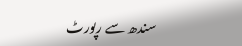سندھ سے رپورٹ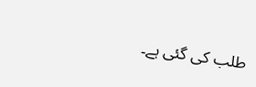طلب کی گئی ہے۔